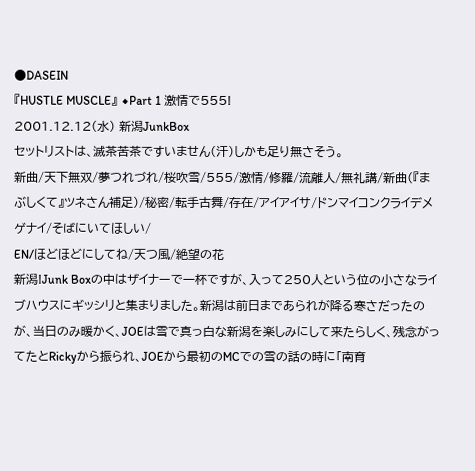●DASEIN
『HUSTLE MUSCLE』 ◆Part 1 激情で555!
2001.12.12(水) 新潟JunkBox
セットリストは、滅茶苦茶ですいません(汗)しかも足り無さそう。
新曲/天下無双/夢つれづれ/桜吹雪/555/激情/修羅/流離人/無礼講/新曲(『まぶしくて』ツネさん補足)/秘密/転手古舞/存在/アイアイサ/ドンマイコンクライデメゲナイ/そばにいてほしい/
EN/ほどほどにしてね/天つ風/絶望の花
新潟!Junk Boxの中はザイナーで一杯ですが、入って250人という位の小さなライブハウスにギッシリと集まりました。新潟は前日まであられが降る寒さだったのが、当日のみ暖かく、JOEは雪で真っ白な新潟を楽しみにして来たらしく、残念がってたとRickyから振られ、JOEから最初のMCでの雪の話の時に「南育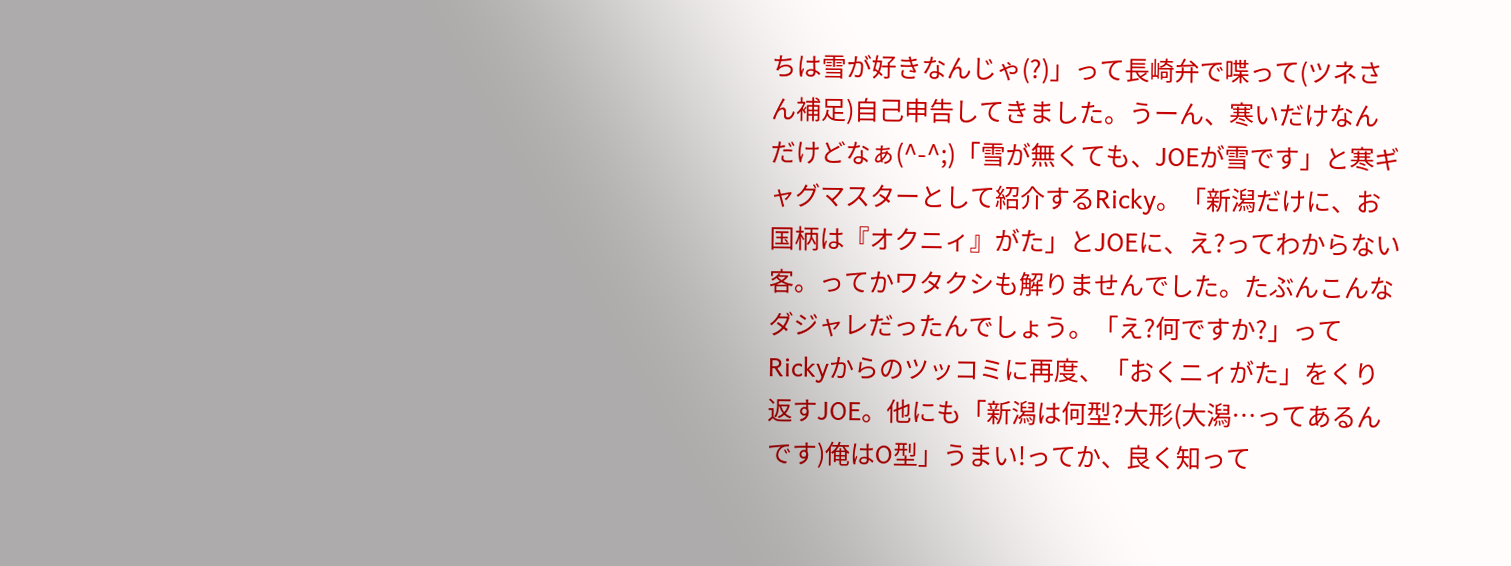ちは雪が好きなんじゃ(?)」って長崎弁で喋って(ツネさん補足)自己申告してきました。うーん、寒いだけなんだけどなぁ(^-^;)「雪が無くても、JOEが雪です」と寒ギャグマスターとして紹介するRicky。「新潟だけに、お国柄は『オクニィ』がた」とJOEに、え?ってわからない客。ってかワタクシも解りませんでした。たぶんこんなダジャレだったんでしょう。「え?何ですか?」ってRickyからのツッコミに再度、「おくニィがた」をくり返すJOE。他にも「新潟は何型?大形(大潟…ってあるんです)俺はO型」うまい!ってか、良く知って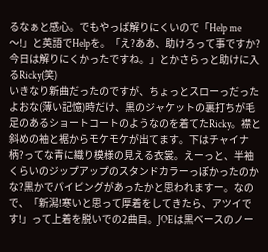るなぁと感心。でもやっぱ解りにくいので「Help me〜!」と英語でHelpを。「え?ああ、助けろって事ですか?今日は解りにくかったですね。」とかさらっと助けに入るRicky(笑)
いきなり新曲だったのですが、ちょっとスローっだったよおな(薄い記憶)時だけ、黒のジャケットの裏打ちが毛足のあるショートコートのようなのを着てたRicky。襟と斜めの袖と裾からモケモケが出てます。下はチャイナ柄?ってな青に織り模様の見える衣裳。えーっと、半袖くらいのジップアップのスタンドカラーっぽかったのかな?黒かでパイピングがあったかと思われますー。なので、「新潟!寒いと思って厚着をしてきたら、アツイです!」って上着を脱いでの2曲目。JOEは黒ベースのノー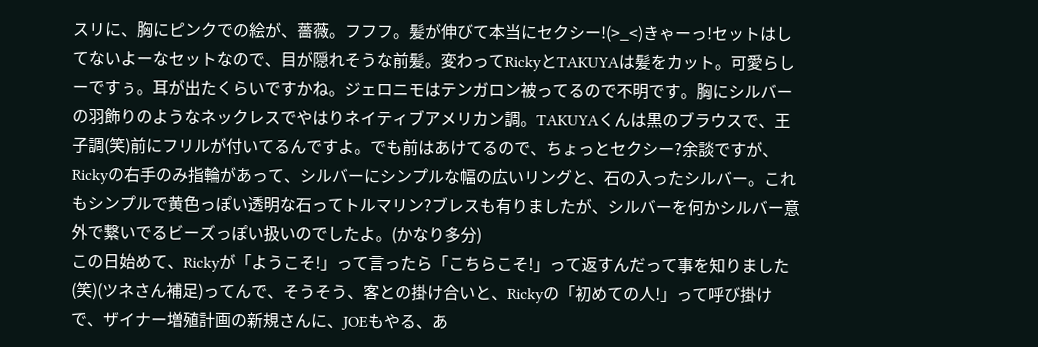スリに、胸にピンクでの絵が、薔薇。フフフ。髪が伸びて本当にセクシー!(>_<)きゃーっ!セットはしてないよーなセットなので、目が隠れそうな前髪。変わってRickyとTAKUYAは髪をカット。可愛らしーですぅ。耳が出たくらいですかね。ジェロニモはテンガロン被ってるので不明です。胸にシルバーの羽飾りのようなネックレスでやはりネイティブアメリカン調。TAKUYAくんは黒のブラウスで、王子調(笑)前にフリルが付いてるんですよ。でも前はあけてるので、ちょっとセクシー?余談ですが、Rickyの右手のみ指輪があって、シルバーにシンプルな幅の広いリングと、石の入ったシルバー。これもシンプルで黄色っぽい透明な石ってトルマリン?ブレスも有りましたが、シルバーを何かシルバー意外で繋いでるビーズっぽい扱いのでしたよ。(かなり多分)
この日始めて、Rickyが「ようこそ!」って言ったら「こちらこそ!」って返すんだって事を知りました(笑)(ツネさん補足)ってんで、そうそう、客との掛け合いと、Rickyの「初めての人!」って呼び掛けで、ザイナー増殖計画の新規さんに、JOEもやる、あ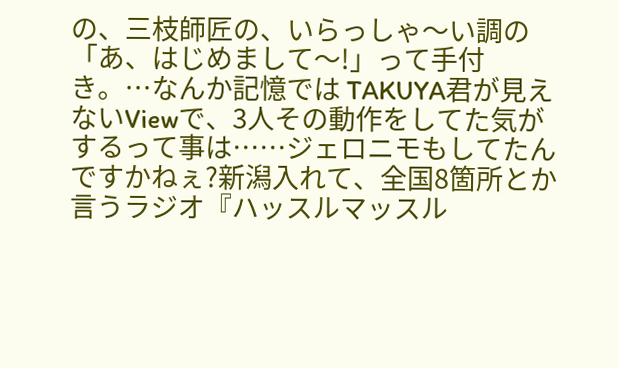の、三枝師匠の、いらっしゃ〜い調の「あ、はじめまして〜!」って手付き。…なんか記憶では TAKUYA君が見えないViewで、3人その動作をしてた気がするって事は……ジェロニモもしてたんですかねぇ?新潟入れて、全国8箇所とか言うラジオ『ハッスルマッスル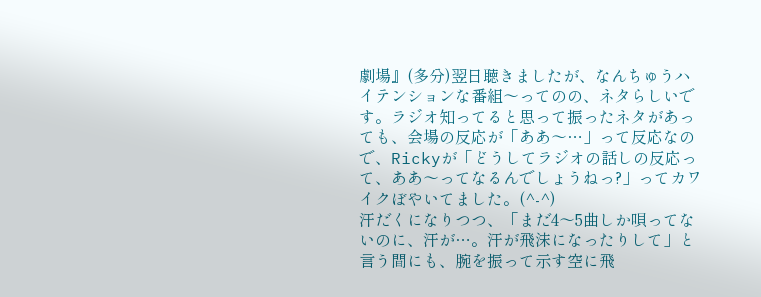劇場』(多分)翌日聴きましたが、なんちゅうハイテンションな番組〜ってのの、ネタらしいです。ラジオ知ってると思って振ったネタがあっても、会場の反応が「ああ〜…」って反応なので、Rickyが「どうしてラジオの話しの反応って、ああ〜ってなるんでしょうねっ?」ってカワイクぼやいてました。(^-^)
汗だくになりつつ、「まだ4〜5曲しか唄ってないのに、汗が…。汗が飛沫になったりして」と言う間にも、腕を振って示す空に飛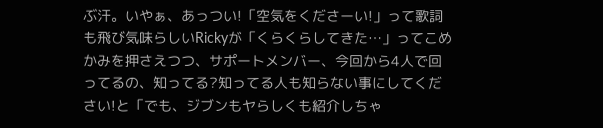ぶ汗。いやぁ、あっつい!「空気をくださーい!」って歌詞も飛び気味らしいRickyが「くらくらしてきた…」ってこめかみを押さえつつ、サポートメンバー、今回から4人で回ってるの、知ってる?知ってる人も知らない事にしてください!と「でも、ジブンもヤらしくも紹介しちゃ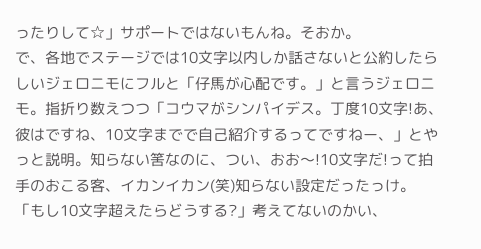ったりして☆」サポートではないもんね。そおか。
で、各地でステージでは10文字以内しか話さないと公約したらしいジェロニモにフルと「仔馬が心配です。」と言うジェロニモ。指折り数えつつ「コウマがシンパイデス。丁度10文字!あ、彼はですね、10文字までで自己紹介するってですねー、」とやっと説明。知らない筈なのに、つい、おお〜!10文字だ!って拍手のおこる客、イカンイカン(笑)知らない設定だったっけ。「もし10文字超えたらどうする?」考えてないのかい、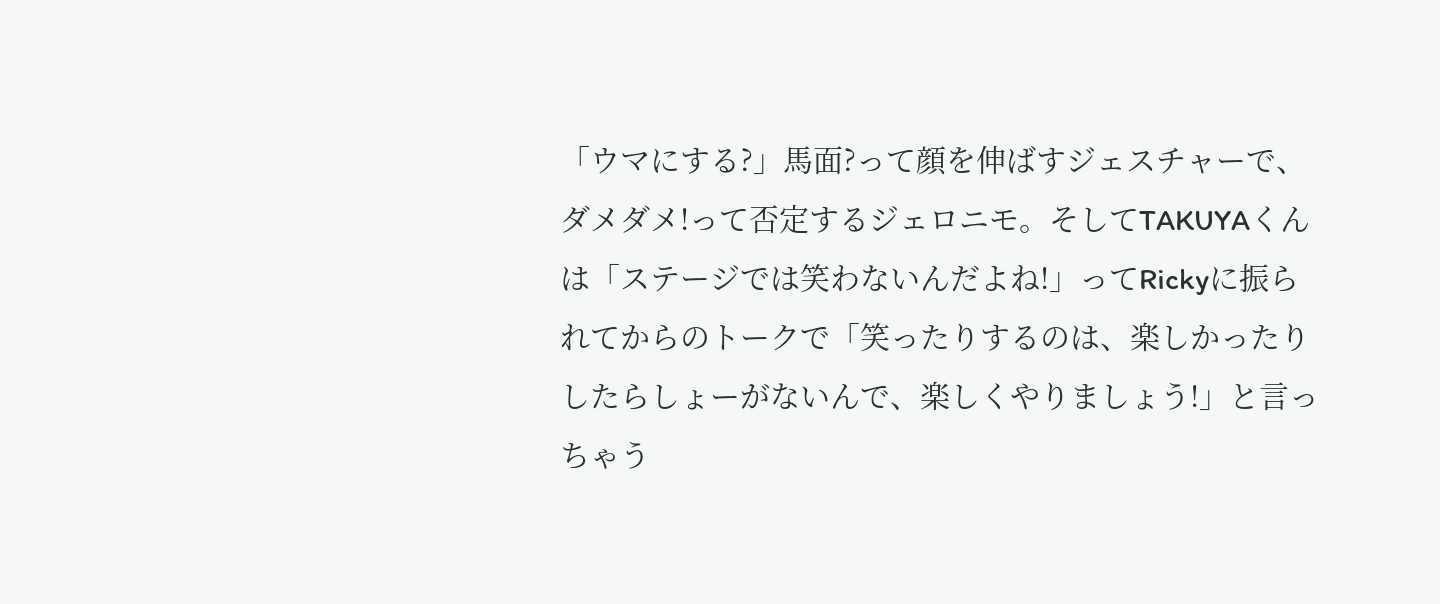「ウマにする?」馬面?って顔を伸ばすジェスチャーで、ダメダメ!って否定するジェロニモ。そしてTAKUYAくんは「ステージでは笑わないんだよね!」ってRickyに振られてからのトークで「笑ったりするのは、楽しかったりしたらしょーがないんで、楽しくやりましょう!」と言っちゃう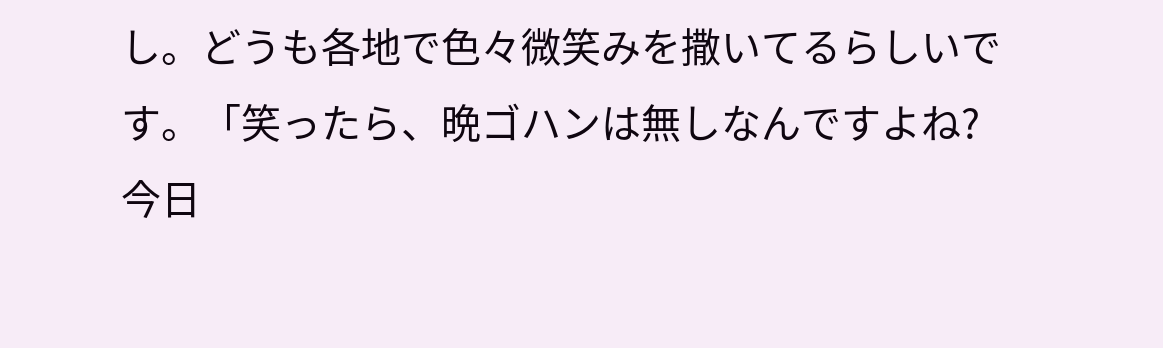し。どうも各地で色々微笑みを撒いてるらしいです。「笑ったら、晩ゴハンは無しなんですよね?今日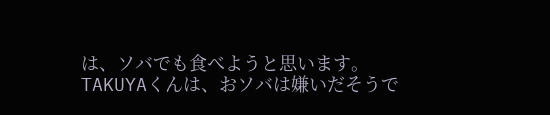は、ソバでも食べようと思います。TAKUYAくんは、おソバは嫌いだそうで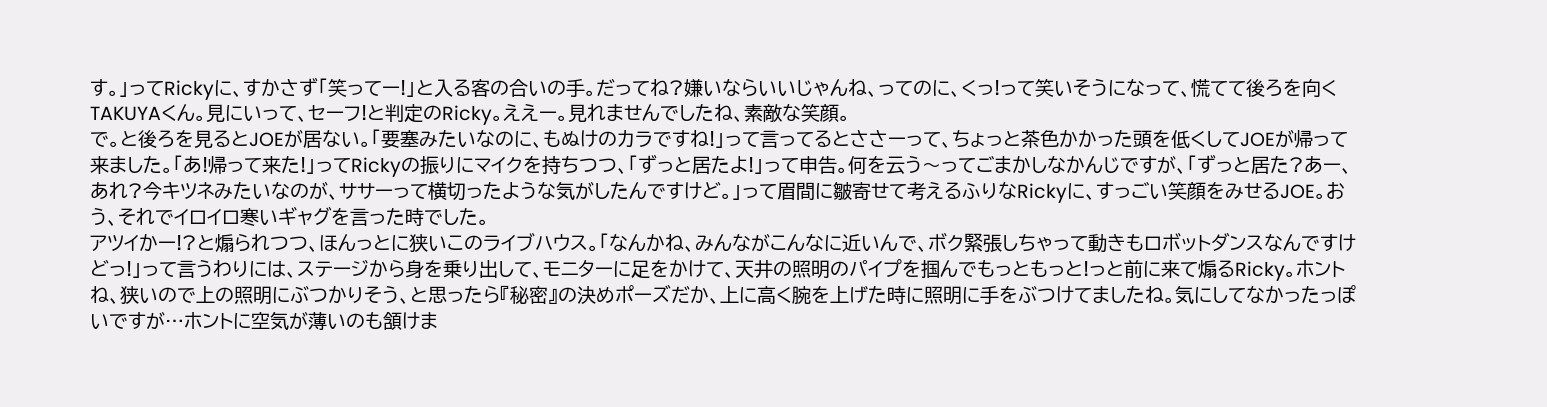す。」ってRickyに、すかさず「笑ってー!」と入る客の合いの手。だってね?嫌いならいいじゃんね、ってのに、くっ!って笑いそうになって、慌てて後ろを向くTAKUYAくん。見にいって、セーフ!と判定のRicky。ええー。見れませんでしたね、素敵な笑顔。
で。と後ろを見るとJOEが居ない。「要塞みたいなのに、もぬけのカラですね!」って言ってるとささーって、ちょっと茶色かかった頭を低くしてJOEが帰って来ました。「あ!帰って来た!」ってRickyの振りにマイクを持ちつつ、「ずっと居たよ!」って申告。何を云う〜ってごまかしなかんじですが、「ずっと居た?あー、あれ?今キツネみたいなのが、ササーって横切ったような気がしたんですけど。」って眉間に皺寄せて考えるふりなRickyに、すっごい笑顔をみせるJOE。おう、それでイロイロ寒いギャグを言った時でした。
アツイかー!?と煽られつつ、ほんっとに狭いこのライブハウス。「なんかね、みんながこんなに近いんで、ボク緊張しちゃって動きもロボットダンスなんですけどっ!」って言うわりには、ステージから身を乗り出して、モニターに足をかけて、天井の照明のパイプを掴んでもっともっと!っと前に来て煽るRicky。ホントね、狭いので上の照明にぶつかりそう、と思ったら『秘密』の決めポーズだか、上に高く腕を上げた時に照明に手をぶつけてましたね。気にしてなかったっぽいですが…ホントに空気が薄いのも頷けま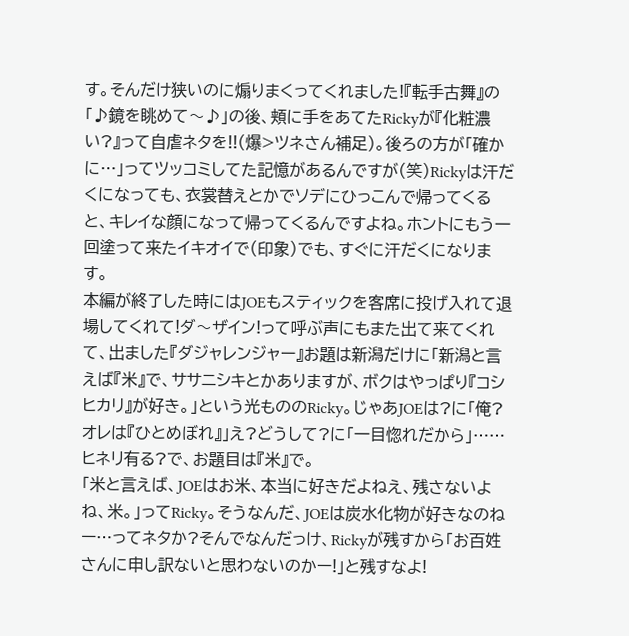す。そんだけ狭いのに煽りまくってくれました!『転手古舞』の「♪鏡を眺めて〜♪」の後、頬に手をあてたRickyが『化粧濃い?』って自虐ネタを!!(爆>ツネさん補足)。後ろの方が「確かに…」ってツッコミしてた記憶があるんですが(笑)Rickyは汗だくになっても、衣裳替えとかでソデにひっこんで帰ってくると、キレイな顔になって帰ってくるんですよね。ホントにもう一回塗って来たイキオイで(印象)でも、すぐに汗だくになります。
本編が終了した時にはJOEもスティックを客席に投げ入れて退場してくれて!ダ〜ザイン!って呼ぶ声にもまた出て来てくれて、出ました『ダジャレンジャー』お題は新潟だけに「新潟と言えば『米』で、ササニシキとかありますが、ボクはやっぱり『コシヒカリ』が好き。」という光もののRicky。じゃあJOEは?に「俺?オレは『ひとめぼれ』」え?どうして?に「一目惚れだから」……ヒネリ有る?で、お題目は『米』で。
「米と言えば、JOEはお米、本当に好きだよねえ、残さないよね、米。」ってRicky。そうなんだ、JOEは炭水化物が好きなのねー…ってネタか?そんでなんだっけ、Rickyが残すから「お百姓さんに申し訳ないと思わないのかー!」と残すなよ!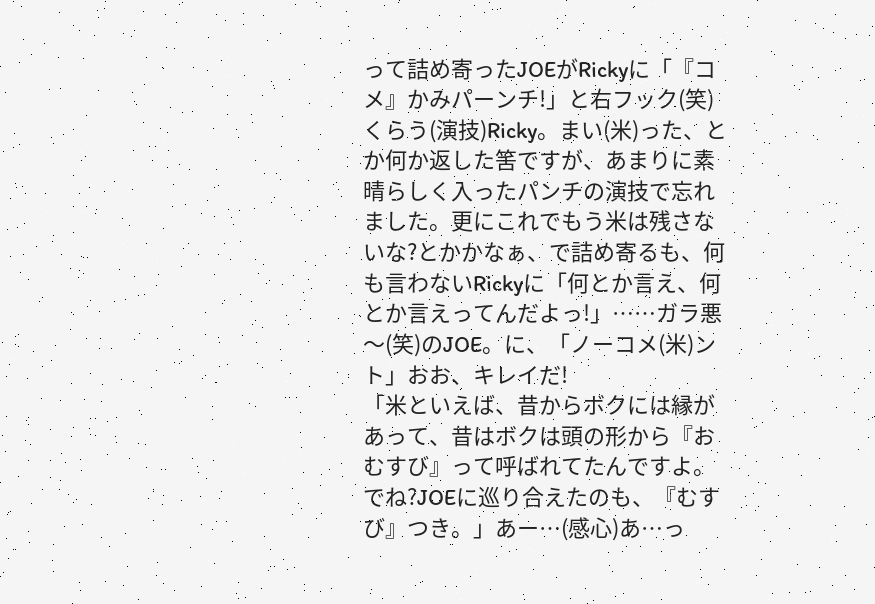って詰め寄ったJOEがRickyに「『コメ』かみパーンチ!」と右フック(笑)くらう(演技)Ricky。まい(米)った、とか何か返した筈ですが、あまりに素晴らしく入ったパンチの演技で忘れました。更にこれでもう米は残さないな?とかかなぁ、で詰め寄るも、何も言わないRickyに「何とか言え、何とか言えってんだよっ!」……ガラ悪〜(笑)のJOE。に、「ノーコメ(米)ント」おお、キレイだ!
「米といえば、昔からボクには縁があって、昔はボクは頭の形から『おむすび』って呼ばれてたんですよ。でね?JOEに巡り合えたのも、『むすび』つき。」あー…(感心)あ…っ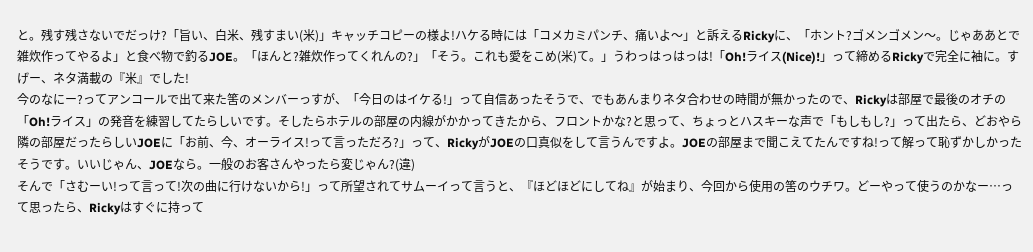と。残す残さないでだっけ?「旨い、白米、残すまい(米)」キャッチコピーの様よ!ハケる時には「コメカミパンチ、痛いよ〜」と訴えるRickyに、「ホント?ゴメンゴメン〜。じゃああとで雑炊作ってやるよ」と食べ物で釣るJOE。「ほんと?雑炊作ってくれんの?」「そう。これも愛をこめ(米)て。」うわっはっはっは!「Oh!ライス(Nice)!」って締めるRickyで完全に袖に。すげー、ネタ満載の『米』でした!
今のなにー?ってアンコールで出て来た筈のメンバーっすが、「今日のはイケる!」って自信あったそうで、でもあんまりネタ合わせの時間が無かったので、Rickyは部屋で最後のオチの「Oh!ライス」の発音を練習してたらしいです。そしたらホテルの部屋の内線がかかってきたから、フロントかな?と思って、ちょっとハスキーな声で「もしもし?」って出たら、どおやら隣の部屋だったらしいJOEに「お前、今、オーライス!って言っただろ?」って、RickyがJOEの口真似をして言うんですよ。JOEの部屋まで聞こえてたんですね!って解って恥ずかしかったそうです。いいじゃん、JOEなら。一般のお客さんやったら変じゃん?(違)
そんで「さむーい!って言って!次の曲に行けないから!」って所望されてサムーイって言うと、『ほどほどにしてね』が始まり、今回から使用の筈のウチワ。どーやって使うのかなー…って思ったら、Rickyはすぐに持って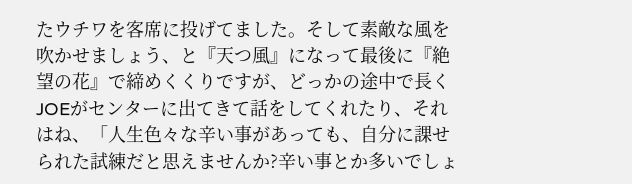たウチワを客席に投げてました。そして素敵な風を吹かせましょう、と『天つ風』になって最後に『絶望の花』で締めくくりですが、どっかの途中で長くJOEがセンターに出てきて話をしてくれたり、それはね、「人生色々な辛い事があっても、自分に課せられた試練だと思えませんか?辛い事とか多いでしょ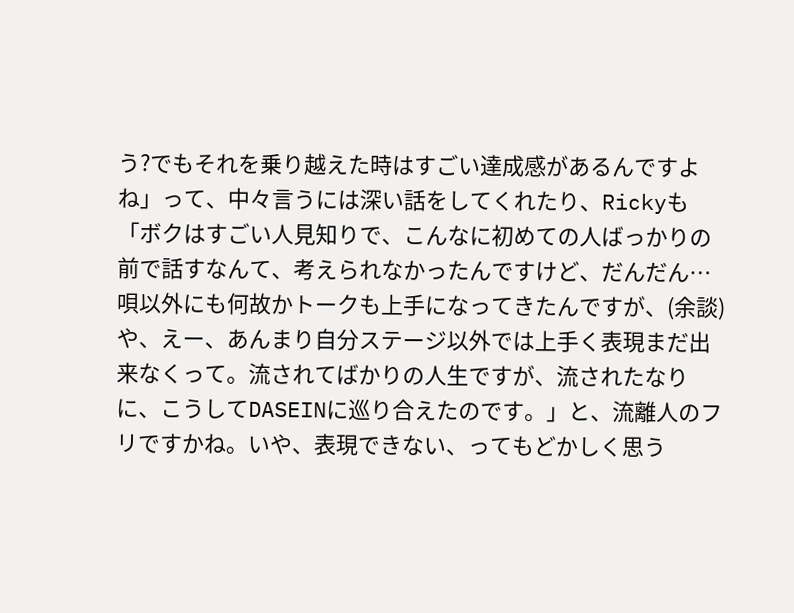う?でもそれを乗り越えた時はすごい達成感があるんですよね」って、中々言うには深い話をしてくれたり、Rickyも「ボクはすごい人見知りで、こんなに初めての人ばっかりの前で話すなんて、考えられなかったんですけど、だんだん…唄以外にも何故かトークも上手になってきたんですが、(余談)や、えー、あんまり自分ステージ以外では上手く表現まだ出来なくって。流されてばかりの人生ですが、流されたなりに、こうしてDASEINに巡り合えたのです。」と、流離人のフリですかね。いや、表現できない、ってもどかしく思う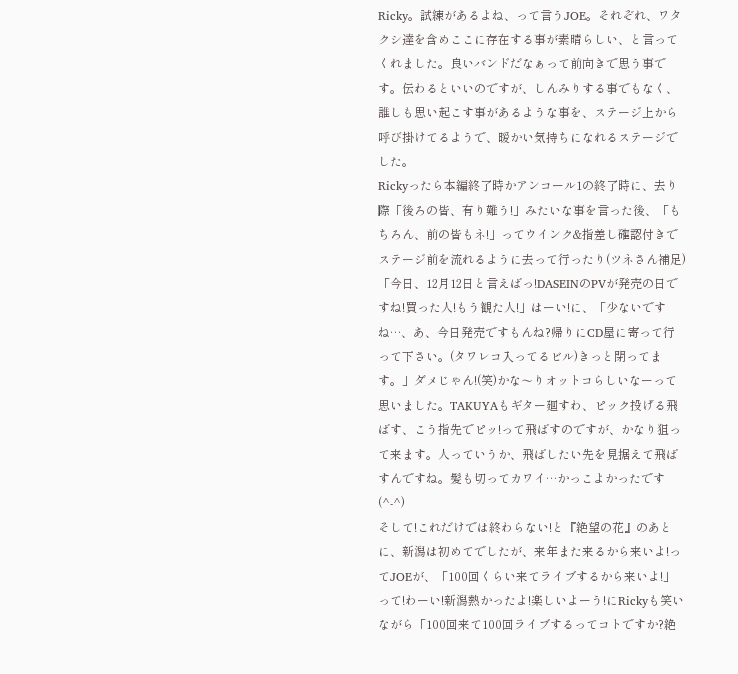Ricky。試練があるよね、って言うJOE。それぞれ、ワタクシ達を含めここに存在する事が素晴らしい、と言ってくれました。良いバンドだなぁって前向きで思う事です。伝わるといいのですが、しんみりする事でもなく、誰しも思い起こす事があるような事を、ステージ上から呼び掛けてるようで、暖かい気持ちになれるステージでした。
Rickyったら本編終了時かアンコール1の終了時に、去り際「後ろの皆、有り難う!」みたいな事を言った後、「もちろん、前の皆もネ!」ってウインク&指差し確認付きでステージ前を流れるように去って行ったり(ツネさん補足)「今日、12月12日と言えばっ!DASEINのPVが発売の日ですね!買った人!もう観た人!」はーい!に、「少ないですね…、あ、今日発売ですもんね?帰りにCD屋に寄って行って下さい。(タワレコ入ってるビル)きっと閉ってます。」ダメじゃん!(笑)かな〜りオットコらしいなーって思いました。TAKUYAもギター廻すわ、ピック投げる飛ばす、こう指先でピッ!って飛ばすのですが、かなり狙って来ます。人っていうか、飛ばしたい先を見据えて飛ばすんですね。髪も切ってカワイ…かっこよかったです(^-^)
そして!これだけでは終わらない!と『絶望の花』のあとに、新潟は初めてでしたが、来年また来るから来いよ!ってJOEが、「100回くらい来てライブするから来いよ!」って!わーい!新潟熱かったよ!楽しいよーう!にRickyも笑いながら「100回来て100回ライブするってコトですか?絶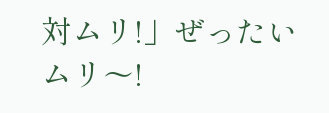対ムリ!」ぜったいムリ〜!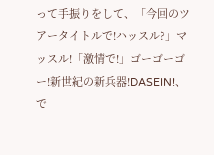って手振りをして、「今回のツアータイトルで!ハッスル?」マッスル!「激情で!」ゴーゴーゴー!新世紀の新兵器!DASEIN!、で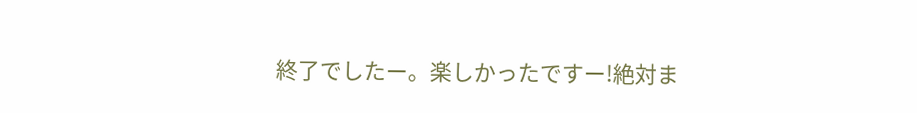終了でしたー。楽しかったですー!絶対ま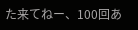た来てねー、100回あ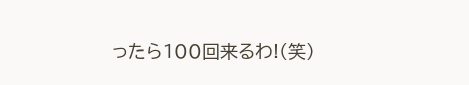ったら100回来るわ!(笑)